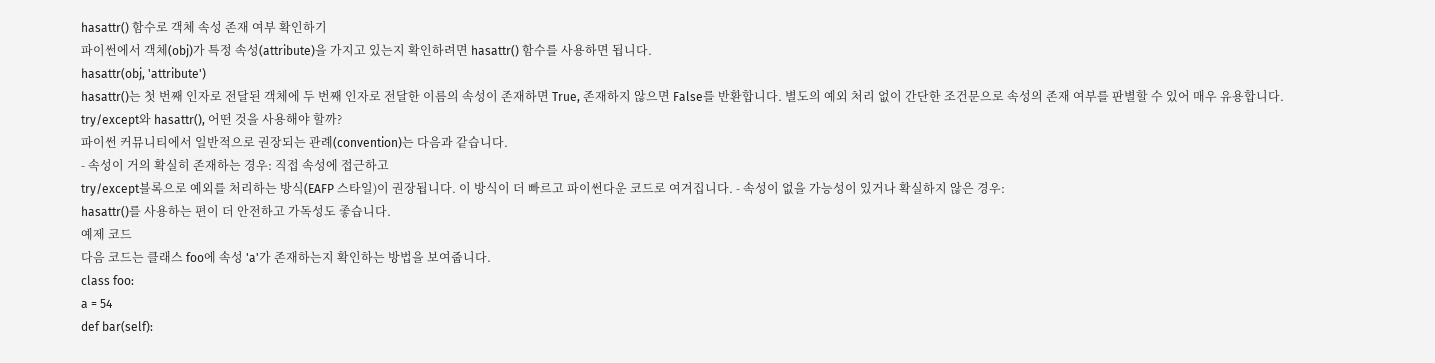hasattr() 함수로 객체 속성 존재 여부 확인하기
파이썬에서 객체(obj)가 특정 속성(attribute)을 가지고 있는지 확인하려면 hasattr() 함수를 사용하면 됩니다.
hasattr(obj, 'attribute')
hasattr()는 첫 번째 인자로 전달된 객체에 두 번째 인자로 전달한 이름의 속성이 존재하면 True, 존재하지 않으면 False를 반환합니다. 별도의 예외 처리 없이 간단한 조건문으로 속성의 존재 여부를 판별할 수 있어 매우 유용합니다.
try/except와 hasattr(), 어떤 것을 사용해야 할까?
파이썬 커뮤니티에서 일반적으로 권장되는 관례(convention)는 다음과 같습니다.
- 속성이 거의 확실히 존재하는 경우: 직접 속성에 접근하고
try/except블록으로 예외를 처리하는 방식(EAFP 스타일)이 권장됩니다. 이 방식이 더 빠르고 파이썬다운 코드로 여겨집니다. - 속성이 없을 가능성이 있거나 확실하지 않은 경우:
hasattr()를 사용하는 편이 더 안전하고 가독성도 좋습니다.
예제 코드
다음 코드는 클래스 foo에 속성 'a'가 존재하는지 확인하는 방법을 보여줍니다.
class foo:
a = 54
def bar(self):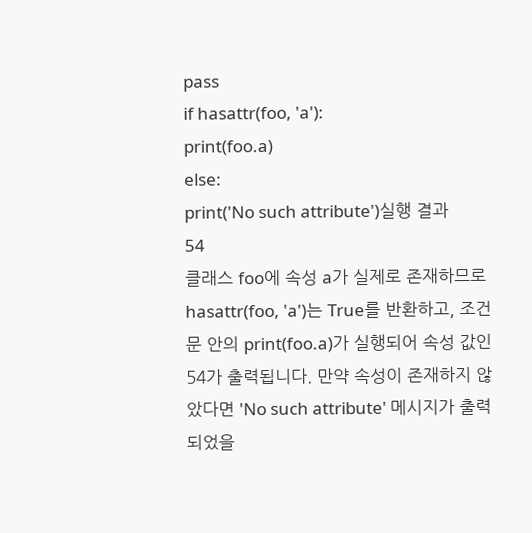pass
if hasattr(foo, 'a'):
print(foo.a)
else:
print('No such attribute')실행 결과
54
클래스 foo에 속성 a가 실제로 존재하므로 hasattr(foo, 'a')는 True를 반환하고, 조건문 안의 print(foo.a)가 실행되어 속성 값인 54가 출력됩니다. 만약 속성이 존재하지 않았다면 'No such attribute' 메시지가 출력되었을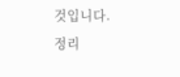것입니다.
정리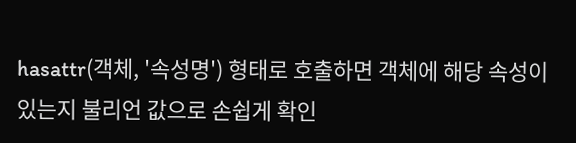hasattr(객체, '속성명') 형태로 호출하면 객체에 해당 속성이 있는지 불리언 값으로 손쉽게 확인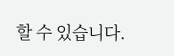할 수 있습니다.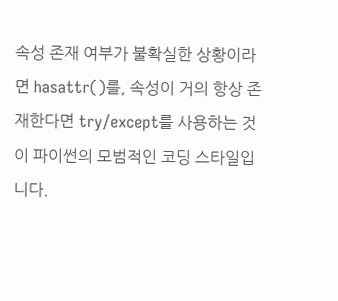속성 존재 여부가 불확실한 상황이라면 hasattr()를, 속성이 거의 항상 존재한다면 try/except를 사용하는 것이 파이썬의 모범적인 코딩 스타일입니다.